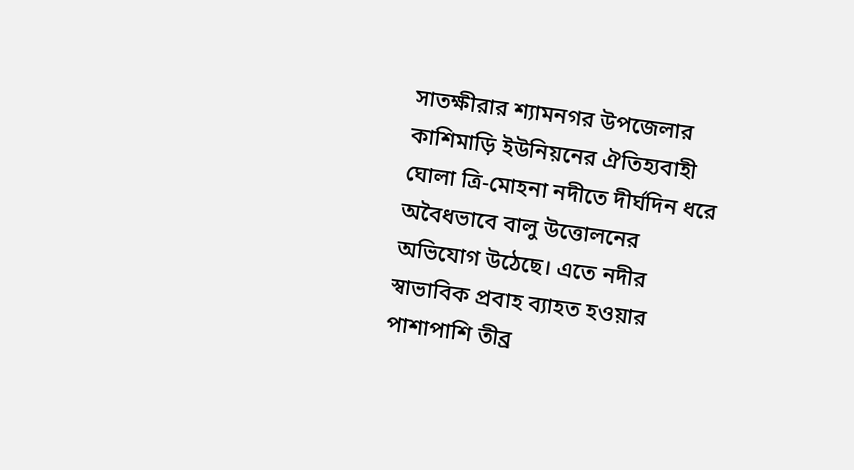সাতক্ষীরার শ্যামনগর উপজেলার কাশিমাড়ি ইউনিয়নের ঐতিহ্যবাহী ঘোলা ত্রি-মোহনা নদীতে দীর্ঘদিন ধরে অবৈধভাবে বালু উত্তোলনের অভিযোগ উঠেছে। এতে নদীর স্বাভাবিক প্রবাহ ব্যাহত হওয়ার পাশাপাশি তীব্র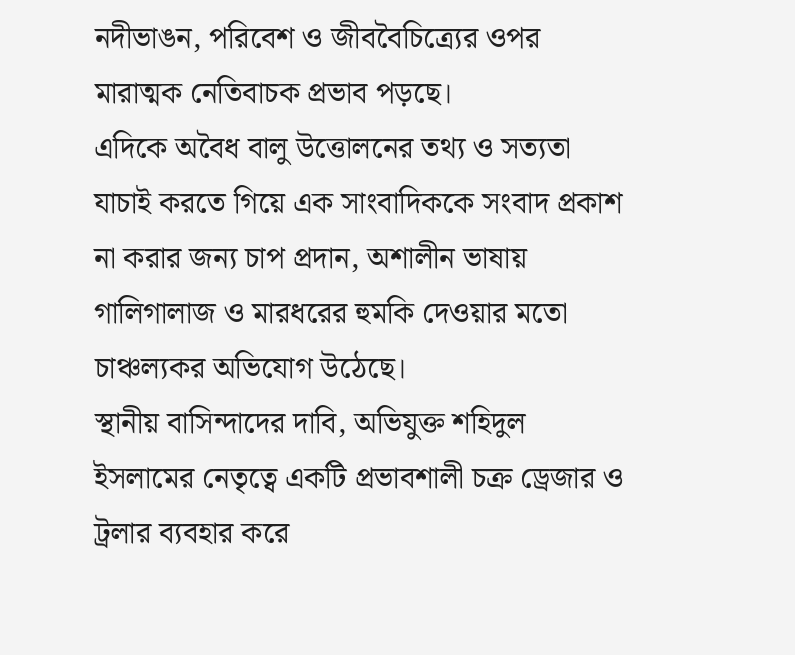নদীভাঙন, পরিবেশ ও জীববৈচিত্র্যের ওপর মারাত্মক নেতিবাচক প্রভাব পড়ছে।
এদিকে অবৈধ বালু উত্তোলনের তথ্য ও সত্যতা যাচাই করতে গিয়ে এক সাংবাদিককে সংবাদ প্রকাশ না করার জন্য চাপ প্রদান, অশালীন ভাষায় গালিগালাজ ও মারধরের হুমকি দেওয়ার মতো চাঞ্চল্যকর অভিযোগ উঠেছে।
স্থানীয় বাসিন্দাদের দাবি, অভিযুক্ত শহিদুল ইসলামের নেতৃত্বে একটি প্রভাবশালী চক্র ড্রেজার ও ট্রলার ব্যবহার করে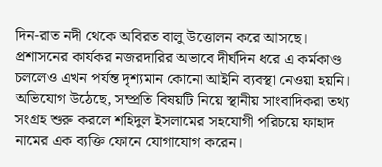দিন-রাত নদী থেকে অবিরত বালু উত্তোলন করে আসছে। প্রশাসনের কার্যকর নজরদারির অভাবে দীর্ঘদিন ধরে এ কর্মকাণ্ড চললেও এখন পর্যন্ত দৃশ্যমান কোনো আইনি ব্যবস্থা নেওয়া হয়নি।
অভিযোগ উঠেছে, সম্প্রতি বিষয়টি নিয়ে স্থানীয় সাংবাদিকরা তথ্য সংগ্রহ শুরু করলে শহিদুল ইসলামের সহযোগী পরিচয়ে ফাহাদ নামের এক ব্যক্তি ফোনে যোগাযোগ করেন।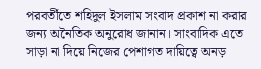পরবর্তীতে শহিদুল ইসলাম সংবাদ প্রকাশ না করার জন্য অনৈতিক অনুরোধ জানান। সাংবাদিক এতে সাড়া না দিয়ে নিজের পেশাগত দায়িত্বে অনড়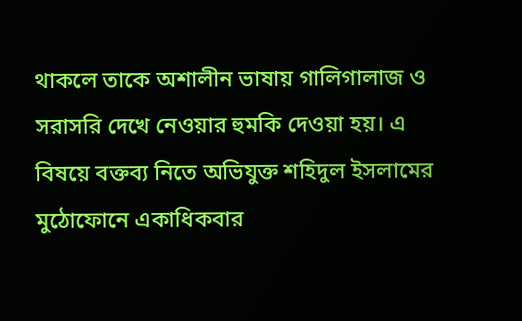থাকলে তাকে অশালীন ভাষায় গালিগালাজ ও সরাসরি দেখে নেওয়ার হুমকি দেওয়া হয়। এ বিষয়ে বক্তব্য নিতে অভিযুক্ত শহিদুল ইসলামের মুঠোফোনে একাধিকবার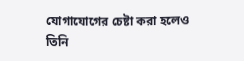যোগাযোগের চেষ্টা করা হলেও তিনি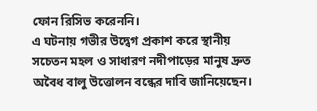ফোন রিসিভ করেননি।
এ ঘটনায় গভীর উদ্বেগ প্রকাশ করে স্থানীয় সচেতন মহল ও সাধারণ নদীপাড়ের মানুষ দ্রুত অবৈধ বালু উত্তোলন বন্ধের দাবি জানিয়েছেন।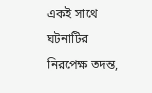একই সাথে ঘটনাটির নিরপেক্ষ তদন্ত,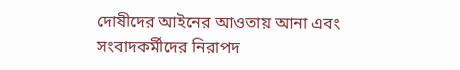দোষীদের আইনের আওতায় আনা এবং সংবাদকর্মীদের নিরাপদ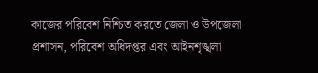কাজের পরিবেশ নিশ্চিত করতে জেলা ও উপজেলা প্রশাসন, পরিবেশ অধিদপ্তর এবং আইনশৃঙ্খলা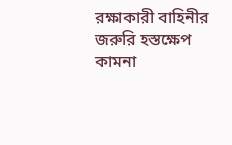রক্ষাকারী বাহিনীর জরুরি হস্তক্ষেপ কামনা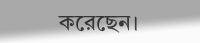করেছেন।